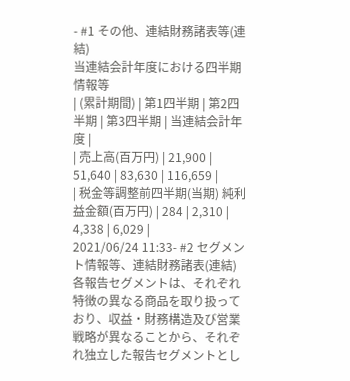- #1 その他、連結財務諸表等(連結)
当連結会計年度における四半期情報等
| (累計期間) | 第1四半期 | 第2四半期 | 第3四半期 | 当連結会計年度 |
| 売上高(百万円) | 21,900 | 51,640 | 83,630 | 116,659 |
| 税金等調整前四半期(当期) 純利益金額(百万円) | 284 | 2,310 | 4,338 | 6,029 |
2021/06/24 11:33- #2 セグメント情報等、連結財務諸表(連結)
各報告セグメントは、それぞれ特徴の異なる商品を取り扱っており、収益・財務構造及び営業戦略が異なることから、それぞれ独立した報告セグメントとし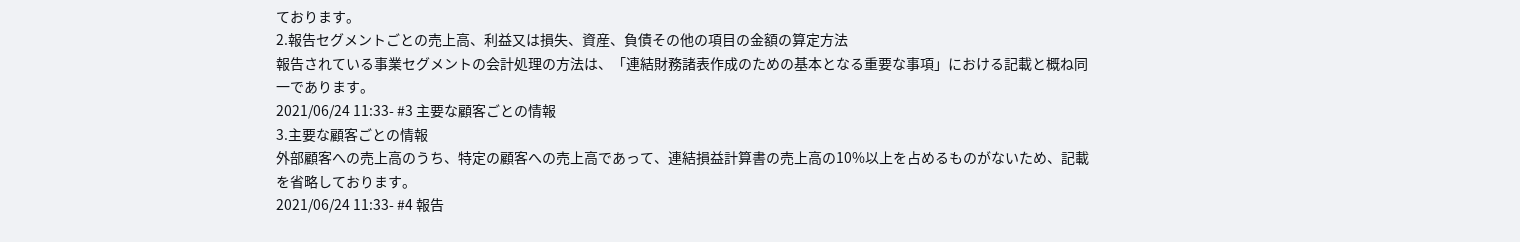ております。
2.報告セグメントごとの売上高、利益又は損失、資産、負債その他の項目の金額の算定方法
報告されている事業セグメントの会計処理の方法は、「連結財務諸表作成のための基本となる重要な事項」における記載と概ね同一であります。
2021/06/24 11:33- #3 主要な顧客ごとの情報
3.主要な顧客ごとの情報
外部顧客への売上高のうち、特定の顧客への売上高であって、連結損益計算書の売上高の10%以上を占めるものがないため、記載を省略しております。
2021/06/24 11:33- #4 報告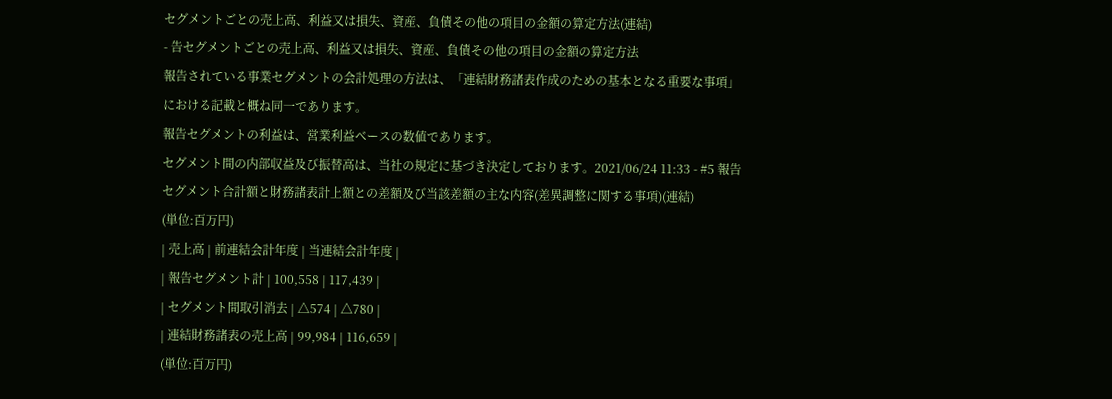セグメントごとの売上高、利益又は損失、資産、負債その他の項目の金額の算定方法(連結)
- 告セグメントごとの売上高、利益又は損失、資産、負債その他の項目の金額の算定方法
報告されている事業セグメントの会計処理の方法は、「連結財務諸表作成のための基本となる重要な事項」における記載と概ね同一であります。
報告セグメントの利益は、営業利益ベースの数値であります。
セグメント間の内部収益及び振替高は、当社の規定に基づき決定しております。2021/06/24 11:33 - #5 報告セグメント合計額と財務諸表計上額との差額及び当該差額の主な内容(差異調整に関する事項)(連結)
(単位:百万円)
| 売上高 | 前連結会計年度 | 当連結会計年度 |
| 報告セグメント計 | 100,558 | 117,439 |
| セグメント間取引消去 | △574 | △780 |
| 連結財務諸表の売上高 | 99,984 | 116,659 |
(単位:百万円)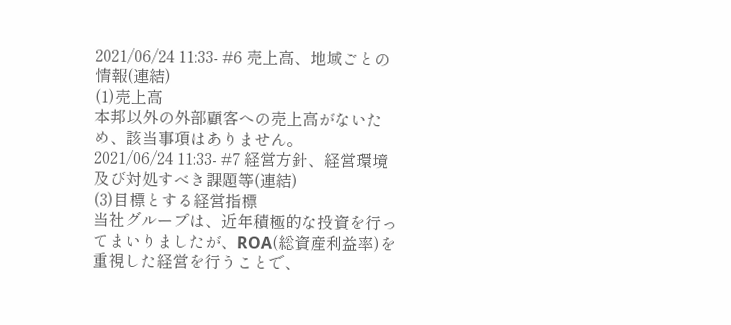2021/06/24 11:33- #6 売上高、地域ごとの情報(連結)
(1)売上高
本邦以外の外部顧客への売上高がないため、該当事項はありません。
2021/06/24 11:33- #7 経営方針、経営環境及び対処すべき課題等(連結)
(3)目標とする経営指標
当社グループは、近年積極的な投資を行ってまいりましたが、ROA(総資産利益率)を重視した経営を行うことで、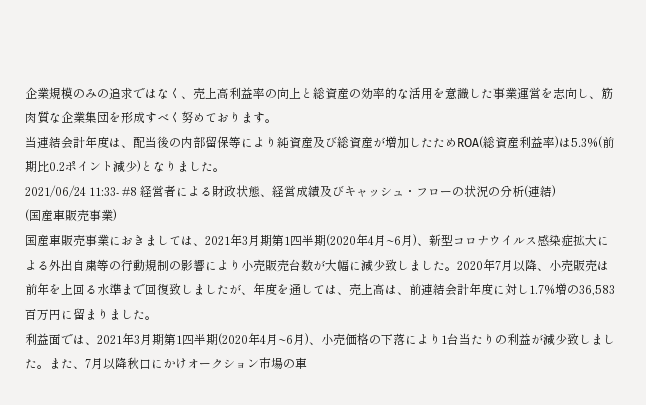企業規模のみの追求ではなく、売上高利益率の向上と総資産の効率的な活用を意識した事業運営を志向し、筋肉質な企業集団を形成すべく努めております。
当連結会計年度は、配当後の内部留保等により純資産及び総資産が増加したためROA(総資産利益率)は5.3%(前期比0.2ポイント減少)となりました。
2021/06/24 11:33- #8 経営者による財政状態、経営成績及びキャッシュ・フローの状況の分析(連結)
(国産車販売事業)
国産車販売事業におきましては、2021年3月期第1四半期(2020年4月~6月)、新型コロナウイルス感染症拡大による外出自粛等の行動規制の影響により小売販売台数が大幅に減少致しました。2020年7月以降、小売販売は前年を上回る水準まで回復致しましたが、年度を通しては、売上高は、前連結会計年度に対し1.7%増の36,583百万円に留まりました。
利益面では、2021年3月期第1四半期(2020年4月~6月)、小売価格の下落により1台当たりの利益が減少致しました。また、7月以降秋口にかけオークション市場の車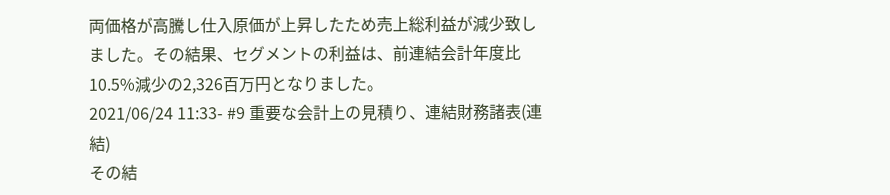両価格が高騰し仕入原価が上昇したため売上総利益が減少致しました。その結果、セグメントの利益は、前連結会計年度比10.5%減少の2,326百万円となりました。
2021/06/24 11:33- #9 重要な会計上の見積り、連結財務諸表(連結)
その結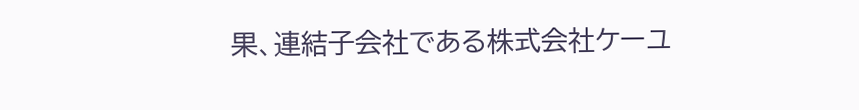果、連結子会社である株式会社ケーユ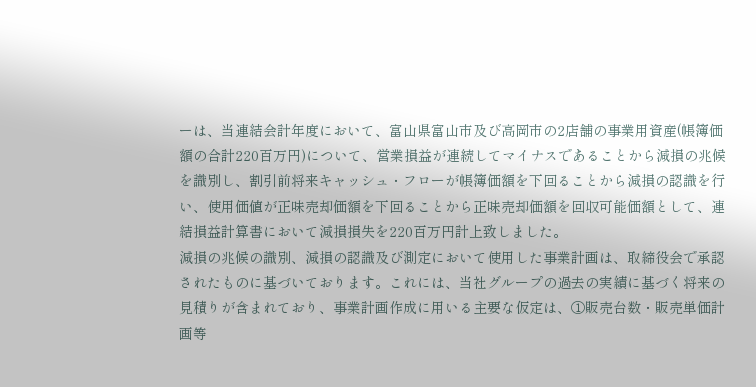ーは、当連結会計年度において、富山県富山市及び高岡市の2店舗の事業用資産(帳簿価額の合計220百万円)について、営業損益が連続してマイナスであることから減損の兆候を識別し、割引前将来キャッシュ・フローが帳簿価額を下回ることから減損の認識を行い、使用価値が正味売却価額を下回ることから正味売却価額を回収可能価額として、連結損益計算書において減損損失を220百万円計上致しました。
減損の兆候の識別、減損の認識及び測定において使用した事業計画は、取締役会で承認されたものに基づいております。これには、当社グループの過去の実績に基づく将来の見積りが含まれており、事業計画作成に用いる主要な仮定は、①販売台数・販売単価計画等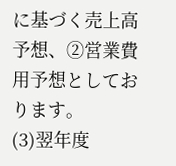に基づく売上高予想、②営業費用予想としております。
(3)翌年度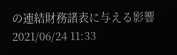の連結財務諸表に与える影響
2021/06/24 11:33